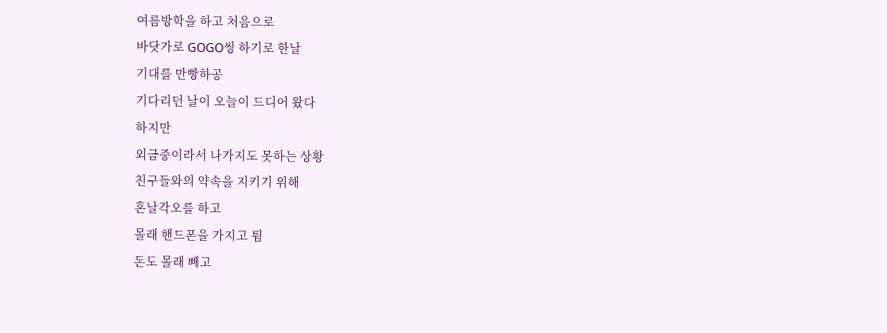여름방학을 하고 처음으로
바닷가로 GOGO씽 하기로 한날
기대를 만빵하공
기다리던 날이 오늘이 드디어 왔다
하지만
외금중이라서 나가지도 못하는 상황
친구들와의 약속을 지키기 위해
혼날각오를 하고
몰래 핸드폰을 가지고 튐
돈도 몰래 빼고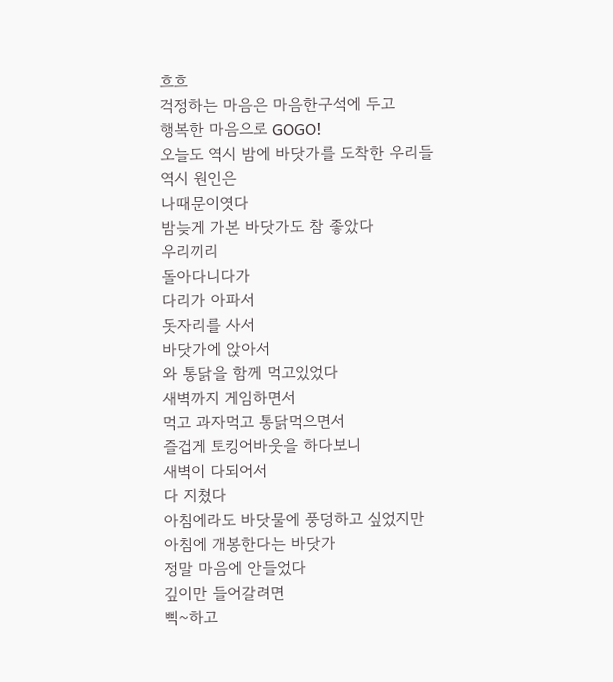흐흐
걱정하는 마음은 마음한구석에 두고
행복한 마음으로 GOGO!
오늘도 역시 밤에 바닷가를 도착한 우리들
역시 원인은
나때문이엿다
밤늦게 가본 바닷가도 참 좋았다
우리끼리
돌아다니다가
다리가 아파서
돗자리를 사서
바닷가에 앉아서
와 통닭을 함께 먹고있었다
새벽까지 게임하면서
먹고 과자먹고 통닭먹으면서
즐겁게 토킹어바웃을 하다보니
새벽이 다되어서
다 지쳤다
아침에라도 바닷물에 풍덩하고 싶었지만
아침에 개봉한다는 바닷가
정말 마음에 안들었다
깊이만 들어갈려면
삑~하고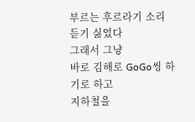부르는 후르라기 소리
듣기 싫었다
그래서 그냥
바로 김해로 GoGo씽 하기로 하고
지하철을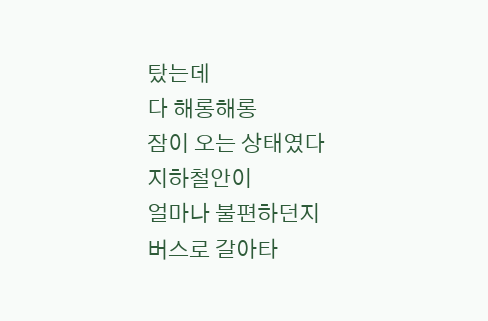탔는데
다 해롱해롱
잠이 오는 상태였다
지하철안이
얼마나 불편하던지
버스로 갈아타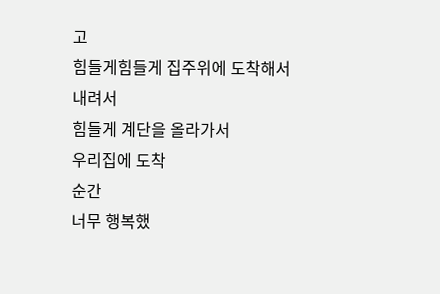고
힘들게힘들게 집주위에 도착해서
내려서
힘들게 계단을 올라가서
우리집에 도착
순간
너무 행복했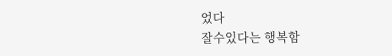었다
잘수있다는 행복함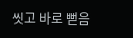씻고 바로 뻗음